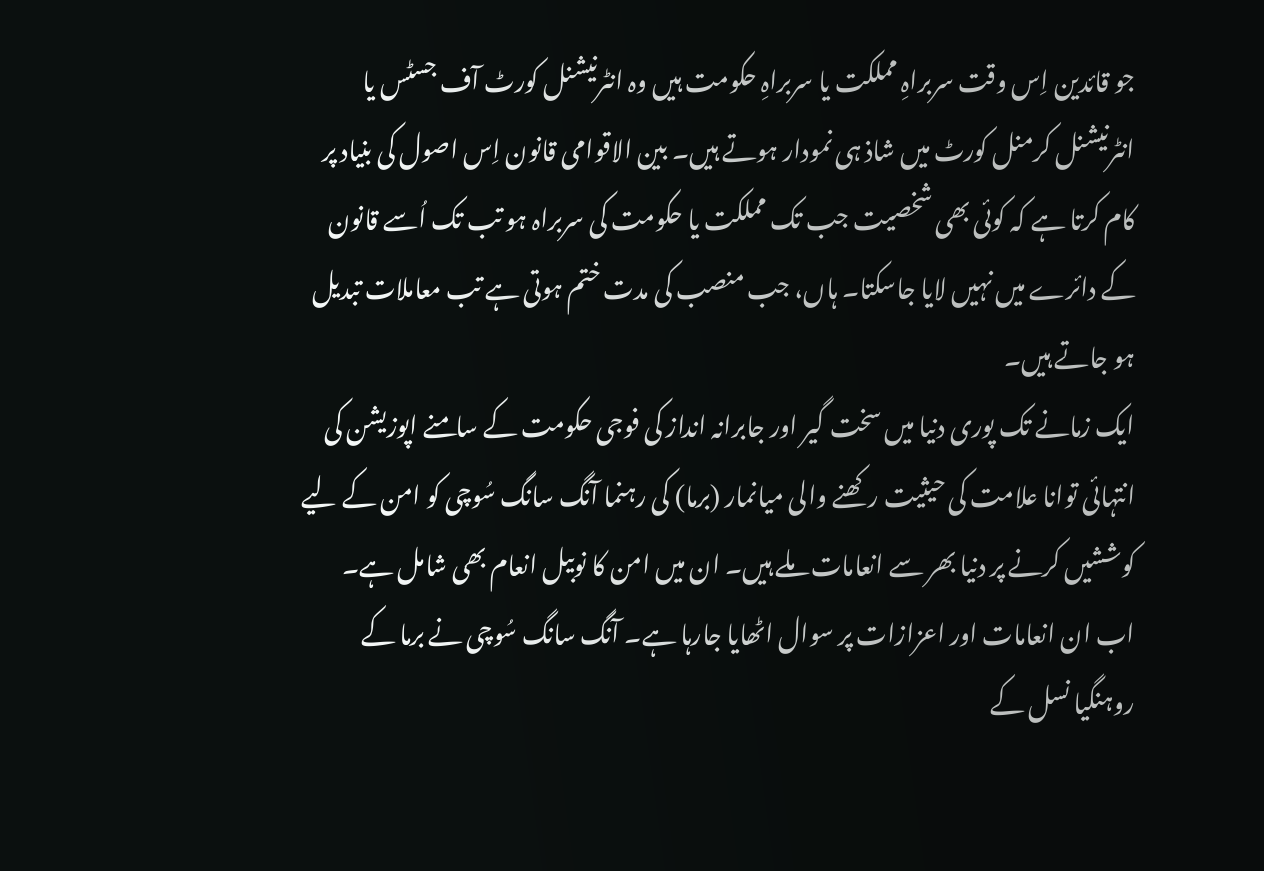جو قائدین اِس وقت سربراہِ مملکت یا سربراہِ حکومت ہیں وہ انٹرنیشنل کورٹ آف جسٹس یا انٹرنیشنل کرمنل کورٹ میں شاذ ہی نمودار ہوتے ہیں۔ بین الاقوامی قانون اِس اصول کی بنیاد پر کام کرتا ہے کہ کوئی بھی شخصیت جب تک مملکت یا حکومت کی سربراہ ہو تب تک اُسے قانون کے دائرے میں نہیں لایا جاسکتا۔ ہاں، جب منصب کی مدت ختم ہوتی ہے تب معاملات تبدیل ہو جاتے ہیں۔
ایک زمانے تک پوری دنیا میں سخت گیر اور جابرانہ انداز کی فوجی حکومت کے سامنے اپوزیشن کی انتہائی توانا علامت کی حیثیت رکھنے والی میانمار (برما) کی رہنما آنگ سانگ سُوچی کو امن کے لیے کوششیں کرنے پر دنیا بھر سے انعامات ملے ہیں۔ ان میں امن کا نوبیل انعام بھی شامل ہے۔ اب ان انعامات اور اعزازات پر سوال اٹھایا جارہا ہے۔ آنگ سانگ سُوچی نے برما کے روہنگیا نسل کے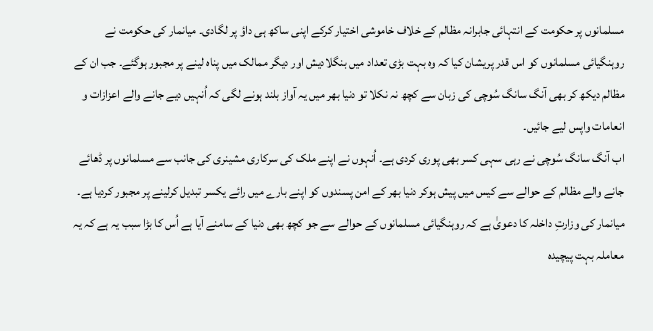مسلمانوں پر حکومت کے انتہائی جابرانہ مظالم کے خلاف خاموشی اختیار کرکے اپنی ساکھ ہی داؤ پر لگادی۔ میانمار کی حکومت نے روہنگیائی مسلمانوں کو اس قدر پریشان کیا کہ وہ بہت بڑی تعداد میں بنگلادیش اور دیگر ممالک میں پناہ لینے پر مجبور ہوگئے۔ جب ان کے مظالم دیکھ کر بھی آنگ سانگ سُوچی کی زبان سے کچھ نہ نکلا تو دنیا بھر میں یہ آواز بلند ہونے لگی کہ اُنہیں دیے جانے والے اعزازات و انعامات واپس لیے جائیں۔
اب آنگ سانگ سُوچی نے رہی سہی کسر بھی پوری کردی ہے۔ اُنہوں نے اپنے ملک کی سرکاری مشینری کی جانب سے مسلمانوں پر ڈھائے جانے والے مظالم کے حوالے سے کیس میں پیش ہوکر دنیا بھر کے امن پسندوں کو اپنے بارے میں رائے یکسر تبدیل کرلینے پر مجبور کردیا ہے۔
میانمار کی وزارتِ داخلہ کا دعویٰ ہے کہ روہنگیائی مسلمانوں کے حوالے سے جو کچھ بھی دنیا کے سامنے آیا ہے اُس کا بڑا سبب یہ ہے کہ یہ معاملہ بہت پیچیدہ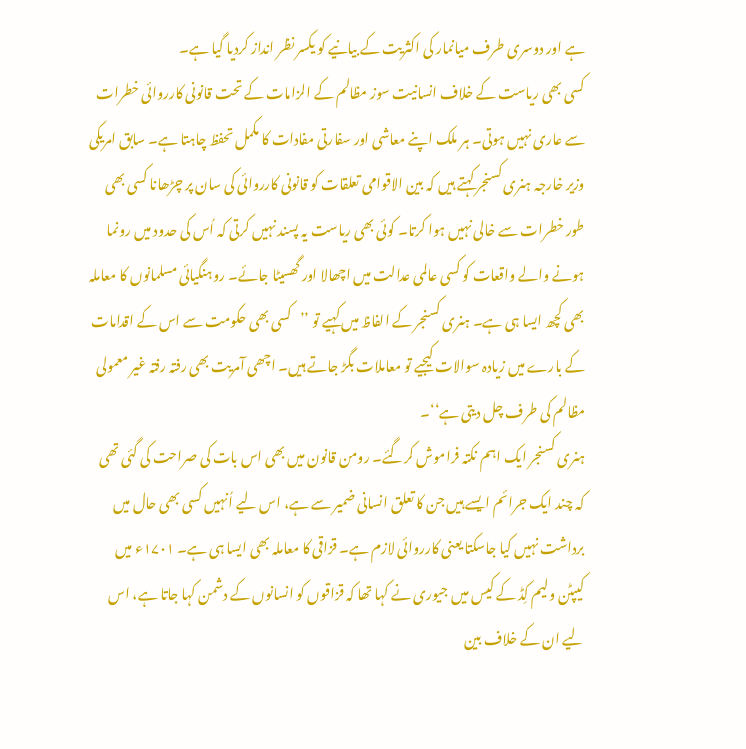ہے اور دوسری طرف میانمار کی اکثریت کے بیانیے کو یکسر نظر انداز کردیا گیا ہے۔
کسی بھی ریاست کے خلاف انسانیت سوز مظالم کے الزامات کے تحت قانونی کارروائی خطرات سے عاری نہیں ہوتی۔ ہر ملک اپنے معاشی اور سفارتی مفادات کا مکمل تحفظ چاہتا ہے۔ سابق امریکی وزیر خارجہ ہنری کسنجر کہتے ہیں کہ بین الاقوامی تعلقات کو قانونی کارروائی کی سان پر چڑھانا کسی بھی طور خطرات سے خالی نہیں ہوا کرتا۔ کوئی بھی ریاست یہ پسند نہیں کرتی کہ اُس کی حدود میں رونما ہونے والے واقعات کو کسی عالمی عدالت میں اچھالا اور گھسیٹا جائے۔ روہنگیائی مسلمانوں کا معاملہ بھی کچھ ایسا ہی ہے۔ ہنری کسنجر کے الفاظ میں کہیے تو ’’کسی بھی حکومت سے اس کے اقدامات کے بارے میں زیادہ سوالات کیجیے تو معاملات بگڑ جاتے ہیں۔ اچھی آمریت بھی رفتہ رفتہ غیر معمولی مظالم کی طرف چل دیتی ہے‘‘۔
ہنری کسنجر ایک اہم نکتہ فراموش کرگئے۔ رومن قانون میں بھی اس بات کی صراحت کی گئی تھی کہ چند ایک جرائم ایسے ہیں جن کا تعلق انسانی ضمیر سے ہے، اس لیے اُنہیں کسی بھی حال میں برداشت نہیں کیا جاسکتا یعنی کارروائی لازم ہے۔ قزاقی کا معاملہ بھی ایسا ہی ہے۔ ۱۷۰۱ء میں کیپٹن ولیم کِڈ کے کیس میں جیوری نے کہا تھا کہ قزاقوں کو انسانوں کے دشمن کہا جاتا ہے، اس لیے ان کے خلاف بین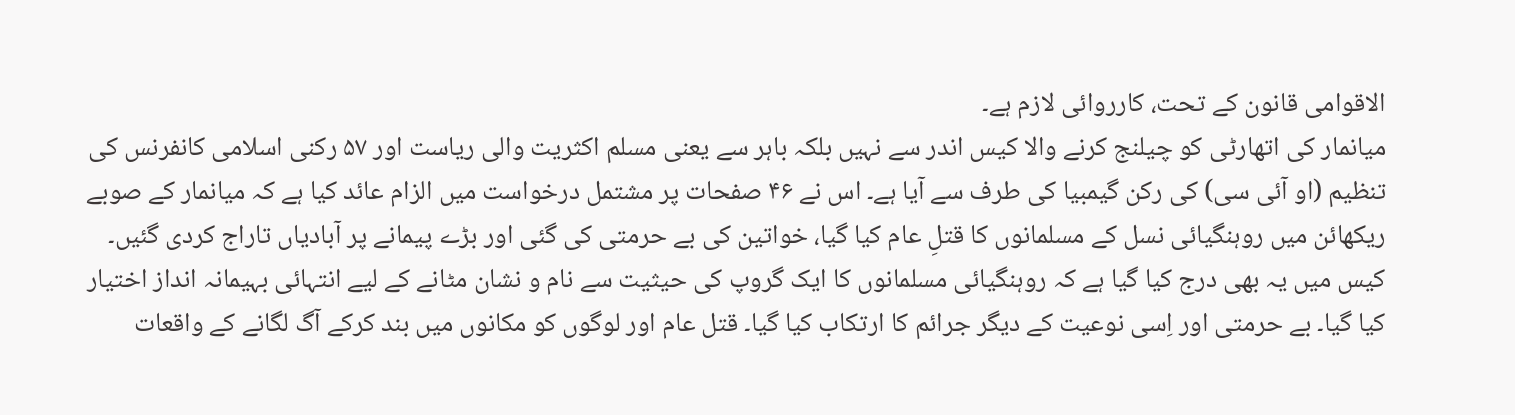الاقوامی قانون کے تحت، کارروائی لازم ہے۔
میانمار کی اتھارٹی کو چیلنج کرنے والا کیس اندر سے نہیں بلکہ باہر سے یعنی مسلم اکثریت والی ریاست اور ۵۷ رکنی اسلامی کانفرنس کی تنظیم (او آئی سی) کی رکن گیمبیا کی طرف سے آیا ہے۔ اس نے ۴۶ صفحات پر مشتمل درخواست میں الزام عائد کیا ہے کہ میانمار کے صوبے ریکھائن میں روہنگیائی نسل کے مسلمانوں کا قتلِ عام کیا گیا، خواتین کی بے حرمتی کی گئی اور بڑے پیمانے پر آبادیاں تاراج کردی گئیں۔ کیس میں یہ بھی درج کیا گیا ہے کہ روہنگیائی مسلمانوں کا ایک گروپ کی حیثیت سے نام و نشان مٹانے کے لیے انتہائی بہیمانہ انداز اختیار کیا گیا۔ بے حرمتی اور اِسی نوعیت کے دیگر جرائم کا ارتکاب کیا گیا۔ قتل عام اور لوگوں کو مکانوں میں بند کرکے آگ لگانے کے واقعات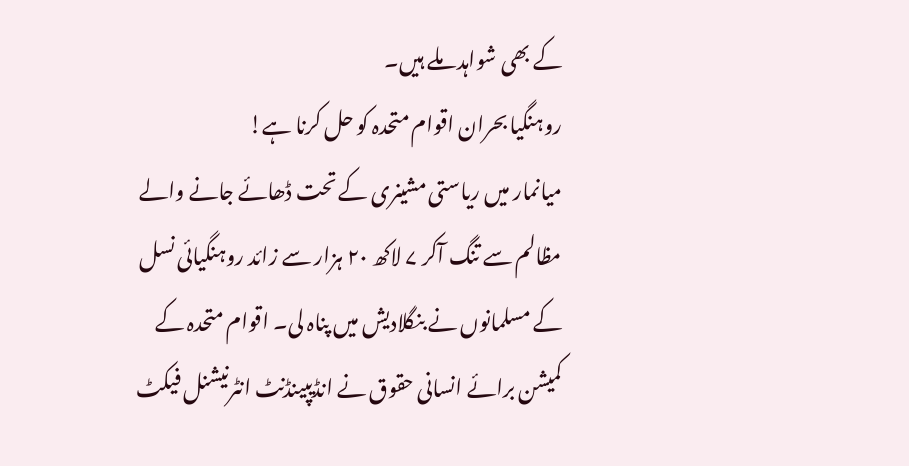کے بھی شواہد ملے ہیں۔
روہنگیا بحران اقوام متحدہ کو حل کرنا ہے!
میانمار میں ریاستی مشینری کے تحت ڈھائے جانے والے مظالم سے تنگ آکر ۷ لاکھ ۲۰ ہزار سے زائد روہنگیائی نسل کے مسلمانوں نے بنگلادیش میں پناہ لی۔ اقوام متحدہ کے کمیشن برائے انسانی حقوق نے انڈیپینڈنٹ انٹرنیشنل فیکٹ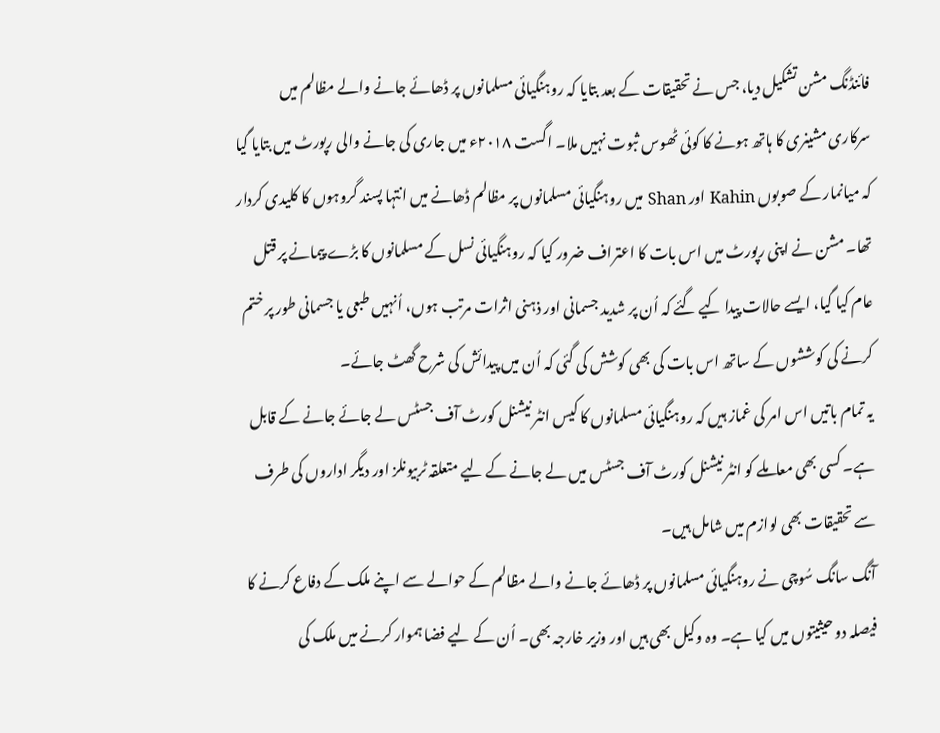فائنڈنگ مشن تشکیل دیا، جس نے تحقیقات کے بعد بتایا کہ روہنگیائی مسلمانوں پر ڈھائے جانے والے مظالم میں سرکاری مشینری کا ہاتھ ہونے کا کوئی ٹھوس ثبوت نہیں ملا۔ اگست ۲۰۱۸ء میں جاری کی جانے والی رپورٹ میں بتایا گیا کہ میانمار کے صوبوں Kahin اور Shan میں روہنگیائی مسلمانوں پر مظالم ڈھانے میں انتہا پسند گروہوں کا کلیدی کردار تھا۔ مشن نے اپنی رپورٹ میں اس بات کا اعتراف ضرور کیا کہ روہنگیائی نسل کے مسلمانوں کا بڑے پیمانے پر قتل عام کیا گیا، ایسے حالات پیدا کیے گئے کہ اُن پر شدید جسمانی اور ذہنی اثرات مرتب ہوں، اُنہیں طبعی یا جسمانی طور پر ختم کرنے کی کوششوں کے ساتھ اس بات کی بھی کوشش کی گئی کہ اُن میں پیدائش کی شرح گھٹ جائے۔
یہ تمام باتیں اس امر کی غماز ہیں کہ روہنگیائی مسلمانوں کا کیس انٹر نیشنل کورٹ آف جسٹس لے جائے جانے کے قابل ہے۔ کسی بھی معاملے کو انٹر نیشنل کورٹ آف جسٹس میں لے جانے کے لیے متعلقہ ٹربیونلز اور دیگر اداروں کی طرف سے تحقیقات بھی لوازم میں شامل ہیں۔
آنگ سانگ سُوچی نے روہنگیائی مسلمانوں پر ڈھائے جانے والے مظالم کے حوالے سے اپنے ملک کے دفاع کرنے کا فیصلہ دو حیثیتوں میں کیا ہے۔ وہ وکیل بھی ہیں اور وزیر خارجہ بھی۔ اُن کے لیے فضا ہموار کرنے میں ملک کی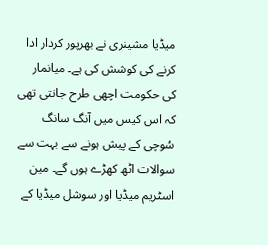میڈیا مشینری نے بھرپور کردار ادا کرنے کی کوشش کی ہے۔ میانمار کی حکومت اچھی طرح جانتی تھی کہ اس کیس میں آنگ سانگ سُوچی کے پیش ہونے سے بہت سے سوالات اٹھ کھڑے ہوں گے۔ مین اسٹریم میڈیا اور سوشل میڈیا کے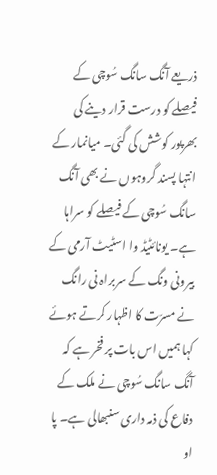ذریعے آنگ سانگ سُوچی کے فیصلے کو درست قرار دینے کی بھرپور کوشش کی گئی۔ میانمار کے انتہا پسند گروہوں نے بھی آنگ سانگ سُوچی کے فیصلے کو سراہا ہے۔ یونائٹیڈ وا اسٹیٹ آرمی کے بیرونی ونگ کے سربراہ نی رانگ نے مسرّت کا اظہار کرتے ہوئے کہا ہمیں اس بات پر فخر ہے کہ آنگ سانگ سُوچی نے ملک کے دفاع کی ذمہ داری سنبھالی ہے۔ پا او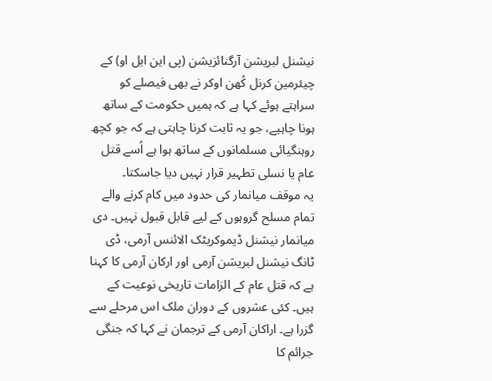نیشنل لبریشن آرگنائزیشن (پی این ایل او) کے چیئرمین کرنل کُھن اوکر نے بھی فیصلے کو سراہتے ہوئے کہا ہے کہ ہمیں حکومت کے ساتھ ہونا چاہیے، جو یہ ثابت کرنا چاہتی ہے کہ جو کچھ روہنگیائی مسلمانوں کے ساتھ ہوا ہے اُسے قتل عام یا نسلی تطہیر قرار نہیں دیا جاسکتا۔
یہ موقف میانمار کی حدود میں کام کرنے والے تمام مسلح گروہوں کے لیے قابل قبول نہیں۔ دی میانمار نیشنل ڈیموکریٹک الائنس آرمی، ڈی ٹانگ نیشنل لبریشن آرمی اور ارکان آرمی کا کہنا ہے کہ قتل عام کے الزامات تاریخی نوعیت کے ہیں۔ کئی عشروں کے دوران ملک اس مرحلے سے گزرا ہے۔ اراکان آرمی کے ترجمان نے کہا کہ جنگی جرائم کا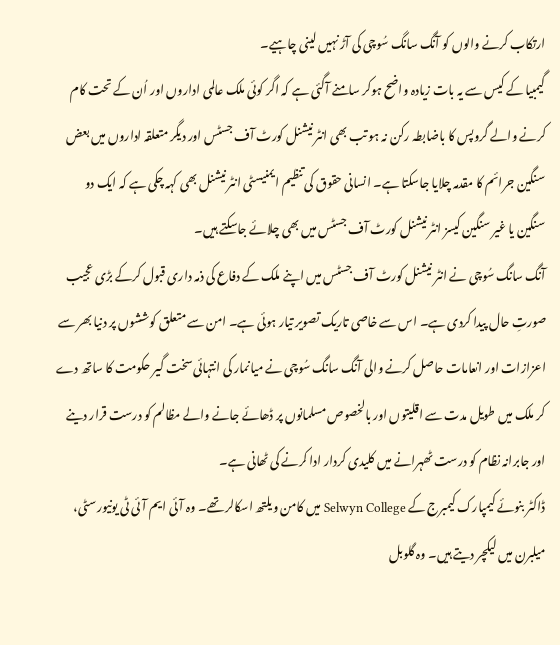ارتکاب کرنے والوں کو آنگ سانگ سُوچی کی آڑ نہیں لینی چاہیے۔
گیمبیا کے کیس سے یہ بات زیادہ واضح ہوکر سامنے آگئی ہے کہ اگر کوئی ملک عالمی اداروں اور اُن کے تحت کام کرنے والے گروپس کا باضابطہ رکن نہ ہو تب بھی انٹر نیشنل کورٹ آف جسٹس اور دیگر متعلقہ اداروں میں بعض سنگین جرائم کا مقدمہ چلایا جاسکتا ہے۔ انسانی حقوق کی تنظیم ایمنیسٹی انٹر نیشنل بھی کہہ چکی ہے کہ ایک دو سنگین یا غیر سنگین کیسز انٹر نیشنل کورٹ آف جسٹس میں بھی چلائے جاسکتے ہیں۔
آنگ سانگ سُوچی نے انٹر نیشنل کورٹ آف جسٹس میں اپنے ملک کے دفاع کی ذمہ داری قبول کرکے بڑی عجیب صورتِ حال پیدا کردی ہے۔ اس سے خاصی تاریک تصویر تیار ہوئی ہے۔ امن سے متعلق کوششوں پر دنیا بھر سے اعزازات اور انعامات حاصل کرنے والی آنگ سانگ سُوچی نے میانمار کی انتہائی سخت گیر حکومت کا ساتھ دے کر ملک میں طویل مدت سے اقلیتوں اور بالخصوص مسلمانوں پر ڈھائے جانے والے مظالم کو درست قرار دینے اور جابرانہ نظام کو درست ٹھہرانے میں کلیدی کردار ادا کرنے کی ٹھانی ہے۔
ڈاکٹر بنوئے کیمپارک کیمبرج کے Selwyn College میں کامن ویلتھ اسکالر تھے۔ وہ آئی ایم آئی ٹی یونیورسٹی، میلبرن میں لیکچر دیتے ہیں۔ وہ گلوبل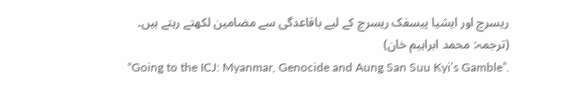ریسرچ اور ایشیا پیسفک ریسرچ کے لیے باقاعدگی سے مضامین لکھتے رہتے ہیں۔
(ترجمہ: محمد ابراہیم خان)
“Going to the ICJ: Myanmar, Genocide and Aung San Suu Kyi’s Gamble”.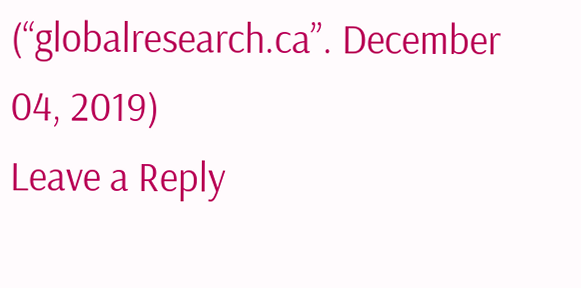(“globalresearch.ca”. December 04, 2019)
Leave a Reply